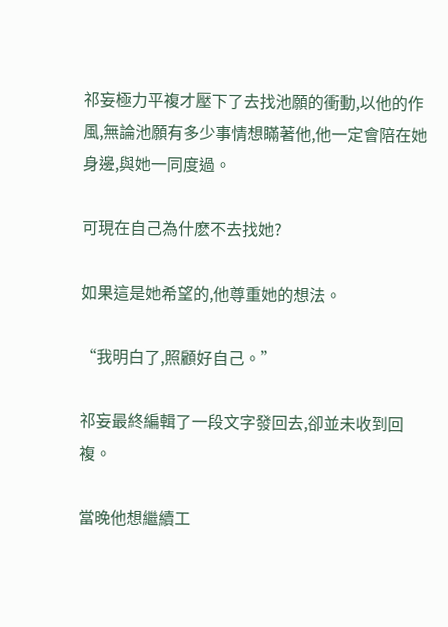祁妄極力平複才壓下了去找池願的衝動,以他的作風,無論池願有多少事情想瞞著他,他一定會陪在她身邊,與她一同度過。

可現在自己為什麽不去找她?

如果這是她希望的,他尊重她的想法。

“我明白了,照顧好自己。”

祁妄最終編輯了一段文字發回去,卻並未收到回複。

當晚他想繼續工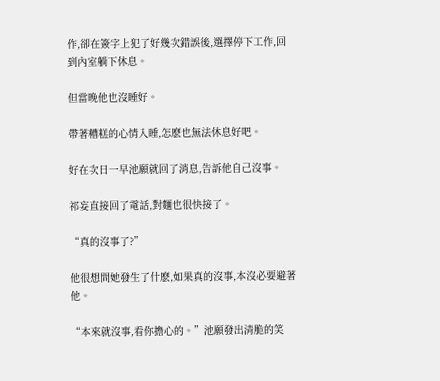作,卻在簽字上犯了好幾次錯誤後,選擇停下工作,回到內室躺下休息。

但當晚他也沒睡好。

帶著糟糕的心情入睡,怎麽也無法休息好吧。

好在次日一早池願就回了消息,告訴他自己沒事。

祁妄直接回了電話,對麵也很快接了。

“真的沒事了?”

他很想問她發生了什麽,如果真的沒事,本沒必要避著他。

“本來就沒事,看你擔心的。”池願發出清脆的笑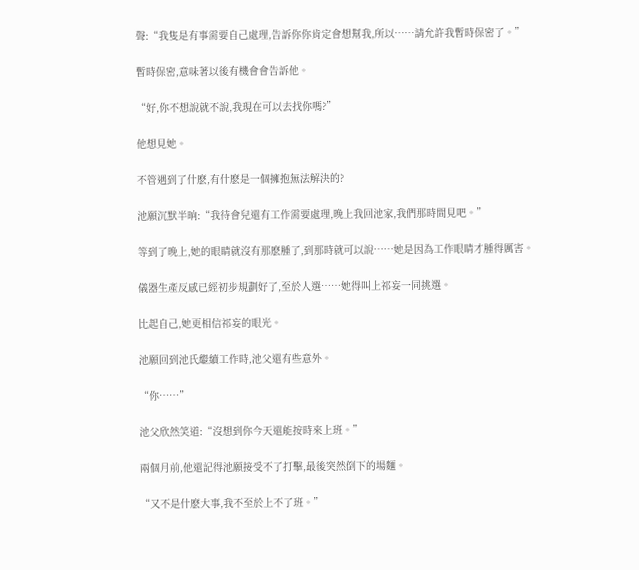聲:“我隻是有事需要自己處理,告訴你你肯定會想幫我,所以……請允許我暫時保密了。”

暫時保密,意味著以後有機會會告訴他。

“好,你不想說就不說,我現在可以去找你嗎?”

他想見她。

不管遇到了什麽,有什麽是一個擁抱無法解決的?

池願沉默半晌:“我待會兒還有工作需要處理,晚上我回池家,我們那時間見吧。”

等到了晚上,她的眼睛就沒有那麽腫了,到那時就可以說……她是因為工作眼睛才腫得厲害。

儀器生產反感已經初步規劃好了,至於人選……她得叫上祁妄一同挑選。

比起自己,她更相信祁妄的眼光。

池願回到池氏繼續工作時,池父還有些意外。

“你……”

池父欣然笑道:“沒想到你今天還能按時來上班。”

兩個月前,他還記得池願接受不了打擊,最後突然倒下的場麵。

“又不是什麽大事,我不至於上不了班。”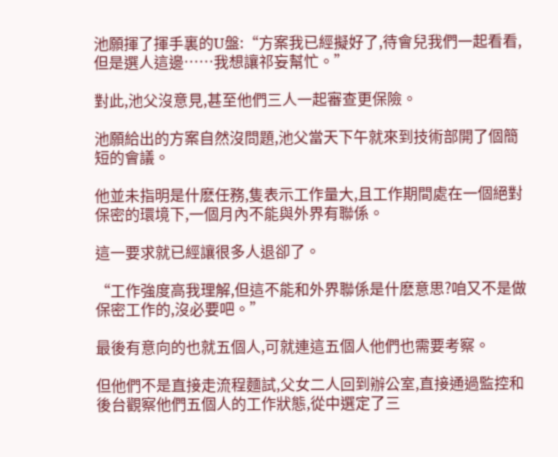池願揮了揮手裏的U盤:“方案我已經擬好了,待會兒我們一起看看,但是選人這邊……我想讓祁妄幫忙。”

對此,池父沒意見,甚至他們三人一起審查更保險。

池願給出的方案自然沒問題,池父當天下午就來到技術部開了個簡短的會議。

他並未指明是什麽任務,隻表示工作量大,且工作期間處在一個絕對保密的環境下,一個月內不能與外界有聯係。

這一要求就已經讓很多人退卻了。

“工作強度高我理解,但這不能和外界聯係是什麽意思?咱又不是做保密工作的,沒必要吧。”

最後有意向的也就五個人,可就連這五個人他們也需要考察。

但他們不是直接走流程麵試,父女二人回到辦公室,直接通過監控和後台觀察他們五個人的工作狀態,從中選定了三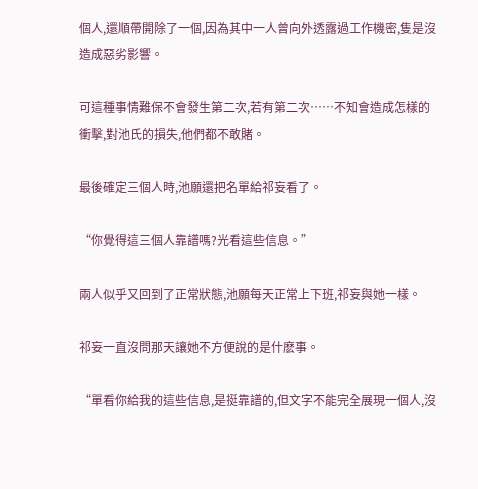個人,還順帶開除了一個,因為其中一人曾向外透露過工作機密,隻是沒造成惡劣影響。

可這種事情難保不會發生第二次,若有第二次……不知會造成怎樣的衝擊,對池氏的損失,他們都不敢賭。

最後確定三個人時,池願還把名單給祁妄看了。

“你覺得這三個人靠譜嗎?光看這些信息。”

兩人似乎又回到了正常狀態,池願每天正常上下班,祁妄與她一樣。

祁妄一直沒問那天讓她不方便說的是什麽事。

“單看你給我的這些信息,是挺靠譜的,但文字不能完全展現一個人,沒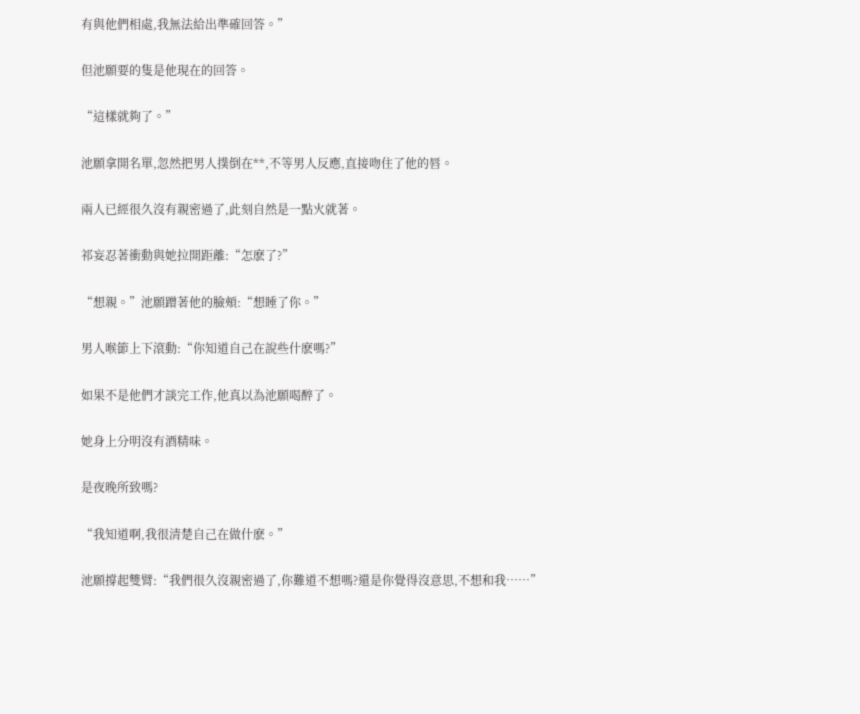有與他們相處,我無法給出準確回答。”

但池願要的隻是他現在的回答。

“這樣就夠了。”

池願拿開名單,忽然把男人撲倒在**,不等男人反應,直接吻住了他的唇。

兩人已經很久沒有親密過了,此刻自然是一點火就著。

祁妄忍著衝動與她拉開距離:“怎麽了?”

“想親。”池願蹭著他的臉頰:“想睡了你。”

男人喉節上下滾動:“你知道自己在說些什麽嗎?”

如果不是他們才談完工作,他真以為池願喝醉了。

她身上分明沒有酒精味。

是夜晚所致嗎?

“我知道啊,我很清楚自己在做什麽。”

池願撐起雙臂:“我們很久沒親密過了,你難道不想嗎?還是你覺得沒意思,不想和我……”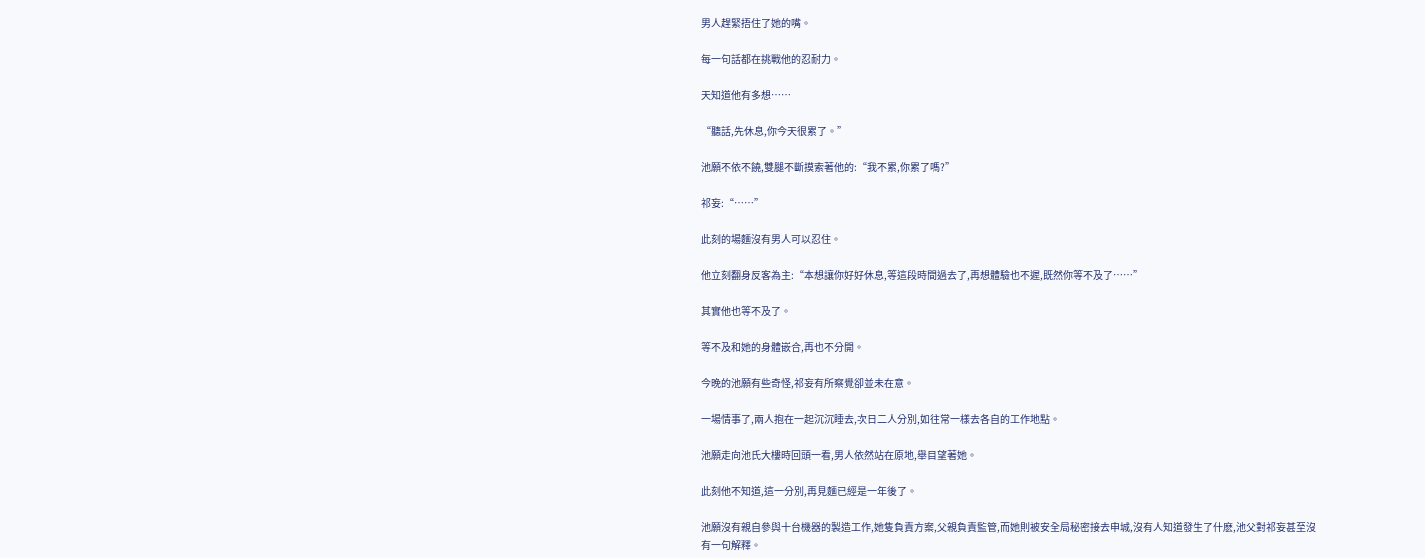男人趕緊捂住了她的嘴。

每一句話都在挑戰他的忍耐力。

天知道他有多想……

“聽話,先休息,你今天很累了。”

池願不依不饒,雙腿不斷摸索著他的:“我不累,你累了嗎?”

祁妄:“……”

此刻的場麵沒有男人可以忍住。

他立刻翻身反客為主:“本想讓你好好休息,等這段時間過去了,再想體驗也不遲,既然你等不及了……”

其實他也等不及了。

等不及和她的身體嵌合,再也不分開。

今晚的池願有些奇怪,祁妄有所察覺卻並未在意。

一場情事了,兩人抱在一起沉沉睡去,次日二人分別,如往常一樣去各自的工作地點。

池願走向池氏大樓時回頭一看,男人依然站在原地,舉目望著她。

此刻他不知道,這一分別,再見麵已經是一年後了。

池願沒有親自參與十台機器的製造工作,她隻負責方案,父親負責監管,而她則被安全局秘密接去申城,沒有人知道發生了什麽,池父對祁妄甚至沒有一句解釋。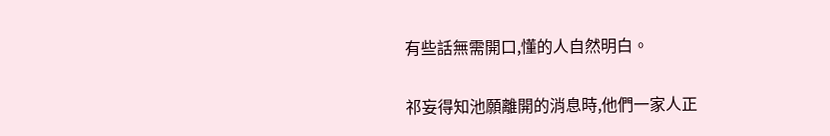有些話無需開口,懂的人自然明白。

祁妄得知池願離開的消息時,他們一家人正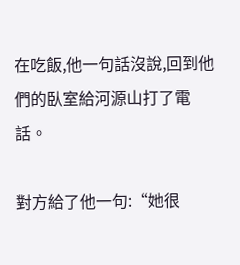在吃飯,他一句話沒說,回到他們的臥室給河源山打了電話。

對方給了他一句:“她很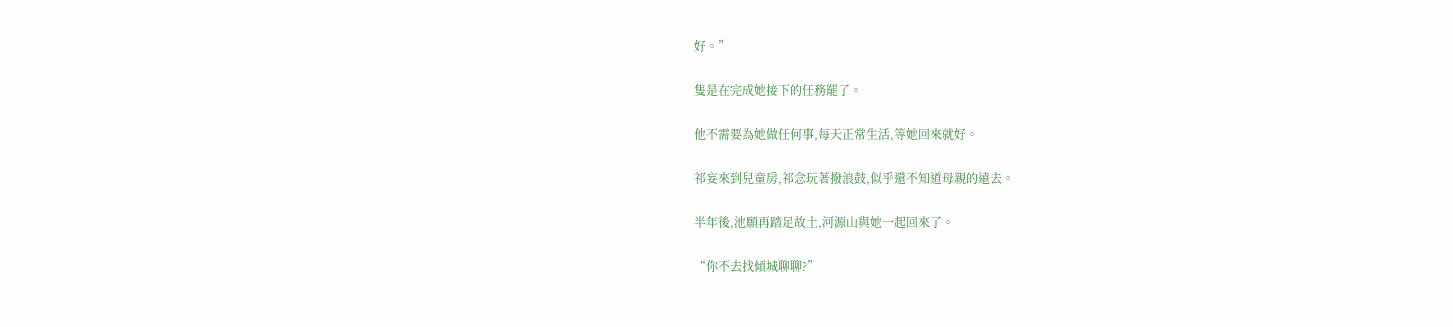好。”

隻是在完成她接下的任務罷了。

他不需要為她做任何事,每天正常生活,等她回來就好。

祁妄來到兒童房,祁念玩著撥浪鼓,似乎還不知道母親的遠去。

半年後,池願再踏足故土,河源山與她一起回來了。

“你不去找傾城聊聊?”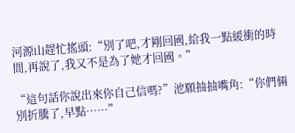河源山趕忙搖頭:“別了吧,才剛回國,給我一點緩衝的時間,再說了,我又不是為了她才回國。”

“這句話你說出來你自己信嗎?”池願抽抽嘴角:“你們倆別折騰了,早點……”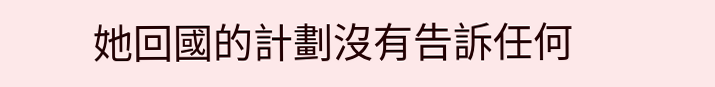她回國的計劃沒有告訴任何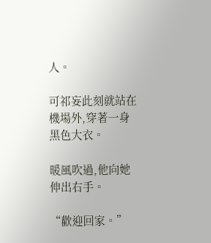人。

可祁妄此刻就站在機場外,穿著一身黑色大衣。

暖風吹過,他向她伸出右手。

“歡迎回家。”